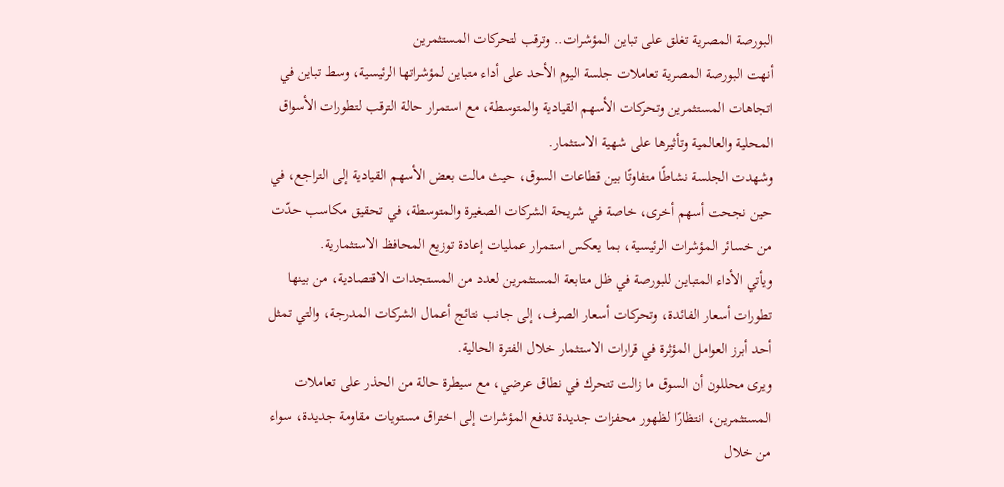البورصة المصرية تغلق على تباين المؤشرات.. وترقب لتحركات المستثمرين
أنهت البورصة المصرية تعاملات جلسة اليوم الأحد على أداء متباين لمؤشراتها الرئيسية، وسط تباين في اتجاهات المستثمرين وتحركات الأسهم القيادية والمتوسطة، مع استمرار حالة الترقب لتطورات الأسواق المحلية والعالمية وتأثيرها على شهية الاستثمار.
وشهدت الجلسة نشاطًا متفاوتًا بين قطاعات السوق، حيث مالت بعض الأسهم القيادية إلى التراجع، في حين نجحت أسهم أخرى، خاصة في شريحة الشركات الصغيرة والمتوسطة، في تحقيق مكاسب حدّت من خسائر المؤشرات الرئيسية، بما يعكس استمرار عمليات إعادة توزيع المحافظ الاستثمارية.
ويأتي الأداء المتباين للبورصة في ظل متابعة المستثمرين لعدد من المستجدات الاقتصادية، من بينها تطورات أسعار الفائدة، وتحركات أسعار الصرف، إلى جانب نتائج أعمال الشركات المدرجة، والتي تمثل أحد أبرز العوامل المؤثرة في قرارات الاستثمار خلال الفترة الحالية.
ويرى محللون أن السوق ما زالت تتحرك في نطاق عرضي، مع سيطرة حالة من الحذر على تعاملات المستثمرين، انتظارًا لظهور محفزات جديدة تدفع المؤشرات إلى اختراق مستويات مقاومة جديدة، سواء من خلال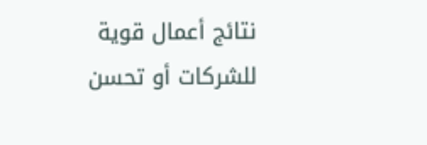نتائج أعمال قوية للشركات أو تحسن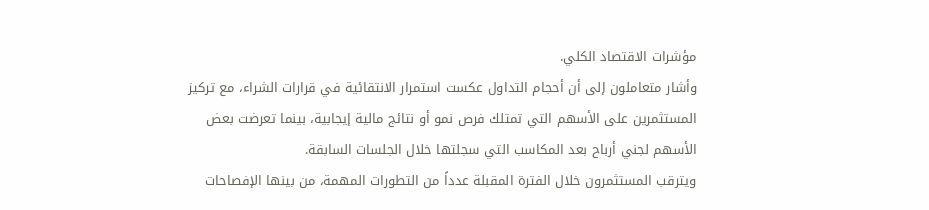مؤشرات الاقتصاد الكلي.
وأشار متعاملون إلى أن أحجام التداول عكست استمرار الانتقائية في قرارات الشراء، مع تركيز المستثمرين على الأسهم التي تمتلك فرص نمو أو نتائج مالية إيجابية، بينما تعرضت بعض الأسهم لجني أرباح بعد المكاسب التي سجلتها خلال الجلسات السابقة.
ويترقب المستثمرون خلال الفترة المقبلة عدداً من التطورات المهمة، من بينها الإفصاحات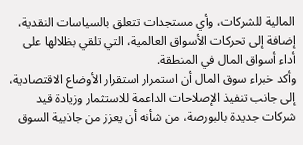المالية للشركات، وأي مستجدات تتعلق بالسياسات النقدية، إضافة إلى تحركات الأسواق العالمية، التي تلقي بظلالها على أداء أسواق المال في المنطقة.
وأكد خبراء سوق المال أن استمرار استقرار الأوضاع الاقتصادية، إلى جانب تنفيذ الإصلاحات الداعمة للاستثمار وزيادة قيد شركات جديدة بالبورصة، من شأنه أن يعزز من جاذبية السوق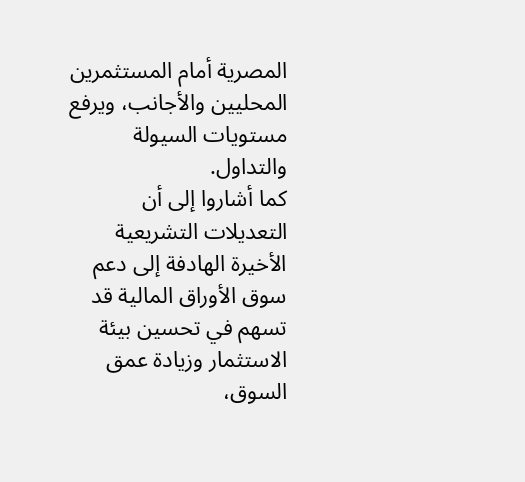المصرية أمام المستثمرين المحليين والأجانب، ويرفع مستويات السيولة والتداول.
كما أشاروا إلى أن التعديلات التشريعية الأخيرة الهادفة إلى دعم سوق الأوراق المالية قد تسهم في تحسين بيئة الاستثمار وزيادة عمق السوق،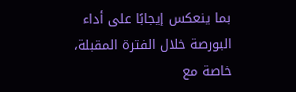بما ينعكس إيجابًا على أداء البورصة خلال الفترة المقبلة، خاصة مع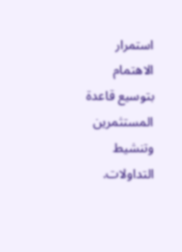استمرار الاهتمام بتوسيع قاعدة المستثمرين وتنشيط التداولات.